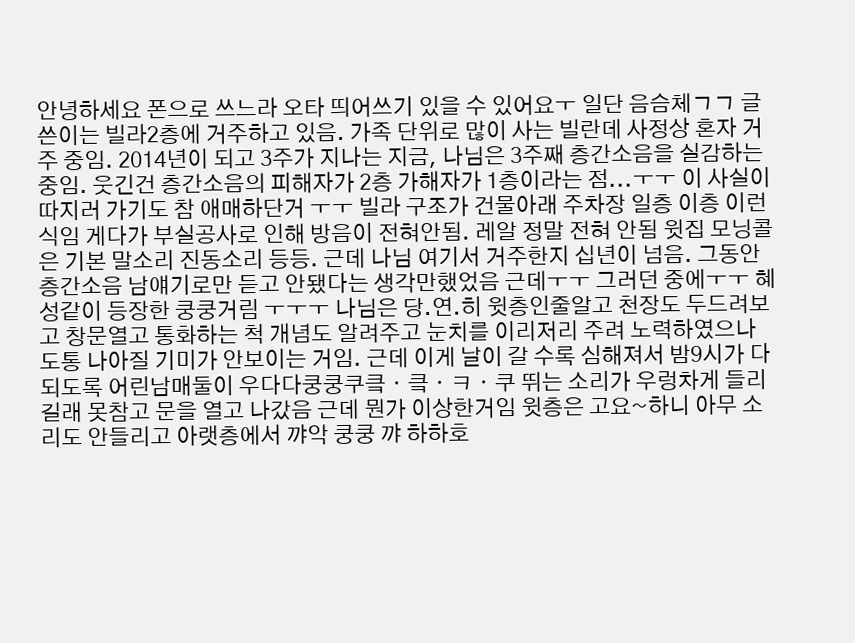안녕하세요 폰으로 쓰느라 오타 띄어쓰기 있을 수 있어요ㅜ 일단 음슴체ㄱㄱ 글쓴이는 빌라2층에 거주하고 있음. 가족 단위로 많이 사는 빌란데 사정상 혼자 거주 중임. 2014년이 되고 3주가 지나는 지금, 나님은 3주째 층간소음을 실감하는 중임. 웃긴건 층간소음의 피해자가 2층 가해자가 1층이라는 점...ㅜㅜ 이 사실이 따지러 가기도 참 애매하단거 ㅜㅜ 빌라 구조가 건물아래 주차장 일층 이층 이런식임 게다가 부실공사로 인해 방음이 전혀안됨. 레알 정말 전혀 안됨 윗집 모닝콜은 기본 말소리 진동소리 등등. 근데 나님 여기서 거주한지 십년이 넘음. 그동안 층간소음 남얘기로만 듣고 안됐다는 생각만했었음 근데ㅜㅜ 그러던 중에ㅜㅜ 혜성같이 등장한 쿵쿵거림 ㅜㅜㅜ 나님은 당.연.히 윗층인줄알고 천장도 두드려보고 창문열고 통화하는 척 개념도 알려주고 눈치를 이리저리 주려 노력하였으나 도통 나아질 기미가 안보이는 거임. 근데 이게 날이 갈 수록 심해져서 밤9시가 다 되도록 어린남매둘이 우다다쿵쿵쿠킄ᆞ킄ᆞㅋᆞ쿠 뛰는 소리가 우렁차게 들리길래 못참고 문을 열고 나갔음 근데 뭔가 이상한거임 윗층은 고요~하니 아무 소리도 안들리고 아랫층에서 꺄악 쿵쿵 꺄 하하호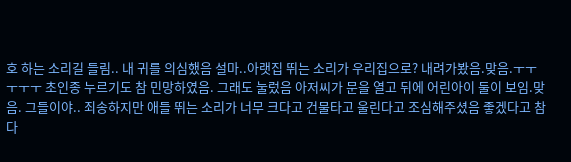호 하는 소리길 들림.. 내 귀를 의심했음 설마..아랫집 뛰는 소리가 우리집으로? 내려가봤음.맞음.ㅜㅜㅜㅜㅜ 초인종 누르기도 참 민망하였음. 그래도 눌렀음 아저씨가 문을 열고 뒤에 어린아이 둘이 보임.맞음. 그들이야.. 죄송하지만 애들 뛰는 소리가 너무 크다고 건물타고 울린다고 조심해주셨음 좋겠다고 참다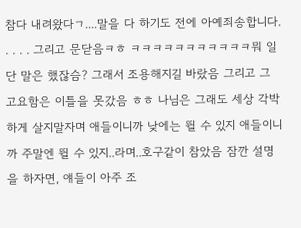참다 내려왔다ㄱ....말을 다 하기도 전에 아예죄송합니다. . . . . 그리고 문닫음ㅋㅎ ㅋㅋㅋㅋㅋㅋㅋㅋㅋㅋㅋ뭐 일단 말은 했잖슴? 그래서 조용해지길 바랐음 그리고 그 고요함은 이틀을 못갔음 ㅎㅎ 나님은 그래도 세상 각박하게 살지말자며 애들이니까 낮에는 뛸 수 있지 애들이니까 주말엔 뛸 수 있지..라며..호구같이 참았음 잠깐 설명을 하자면, 얘들이 아주 조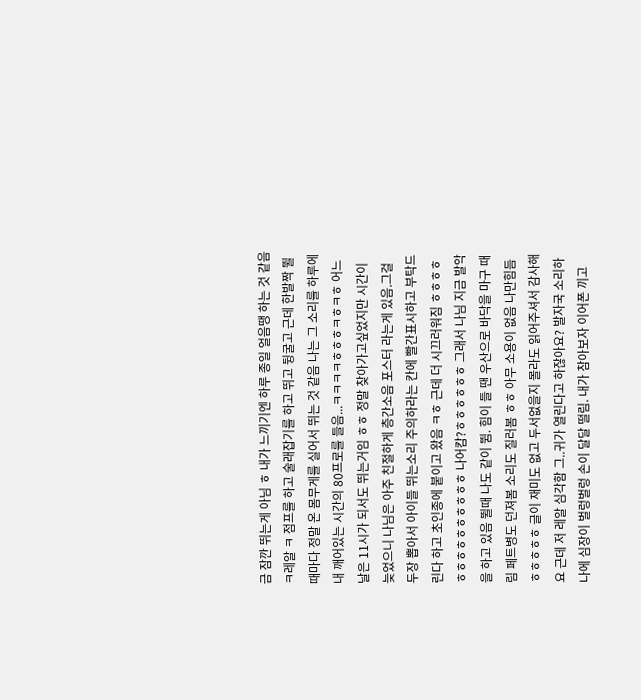금 잠깐 뛰는게 아님 ㅎ 내가 느끼기엔 하루 종일 얼음땡 하는 것 같음 ㅋ레알 ㅋ 점프를 하고 술래잡기를 하고 뛰고 뒹굴고 근데 한발짝 뛸 때마다 정말 온 몸무게를 실어서 뛰는 것 같음 나는 그 소리를 하루에 내 깨어있는 시간의 80프로를 들음...ㅋㅋㅋㅋㅎㅎㅎㅋㅎㅋㅎ 어느 날은 11시가 되서도 뛰는거임 ㅎㅎ 정말 찾아가고싶었지만 시간이 늦었으니 나님은 아주 친절하게 층간소음 포스터 라는게 있음.그걸 두장 뽑아서 아이들 뛰는소리 주의하라는 칸에 빨간표시하고 부탁드린다 하고 초인종에 붙이고 왔음 ㅋㅎ 근데 더 시끄러워짐 ㅎㅎㅎㅎㅎㅎㅎㅎㅎㅎㅎㅎㅎㅎ 나어캄?ㅎㅎㅎㅎㅎㅎ 그래서 나님 지금 발악을 하고 있음 뛸때 나도 같이 뜀. 힘이 들 땐 우산으로 바닥을 마구 때림 페트병도 던져봄 소리도 질러봄 ㅎㅎ 아무 소용이 없음 나만힘듬 ㅎㅎㅎㅎㅎ 글이 재미도 없고 두서없을지 몰라도 읽어주셔서 감사해요 근데 저 레알 심각함 그..귀가 열린다고 하잖아요? 발자국 소리하나에 심장이 벌렁벌렁 손이 달달 떨림. 내가 참아보자 이어폰 끼고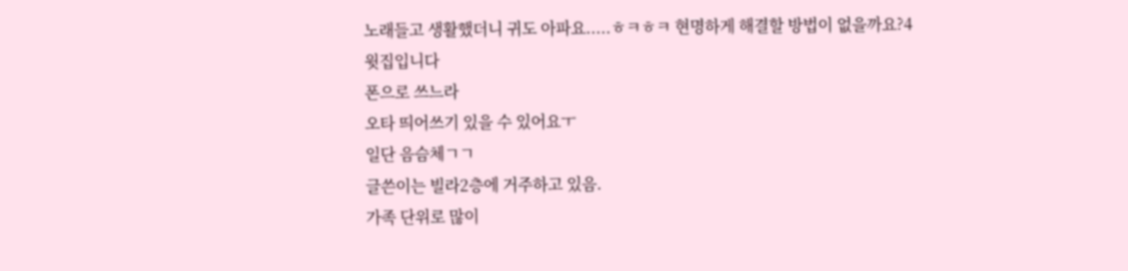노래들고 생활했더니 귀도 아파요.....ㅎㅋㅎㅋ 현명하게 해결할 방법이 없을까요?4
윗집입니다
폰으로 쓰느라
오타 띄어쓰기 있을 수 있어요ㅜ
일단 음슴체ㄱㄱ
글쓴이는 빌라2층에 거주하고 있음.
가족 단위로 많이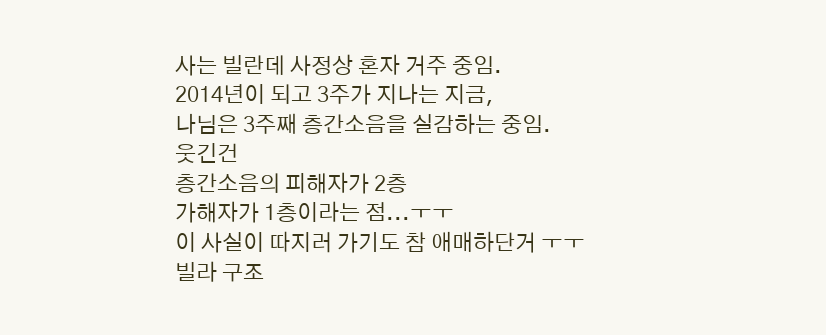사는 빌란데 사정상 혼자 거주 중임.
2014년이 되고 3주가 지나는 지금,
나님은 3주째 층간소음을 실감하는 중임.
웃긴건
층간소음의 피해자가 2층
가해자가 1층이라는 점...ㅜㅜ
이 사실이 따지러 가기도 참 애매하단거 ㅜㅜ
빌라 구조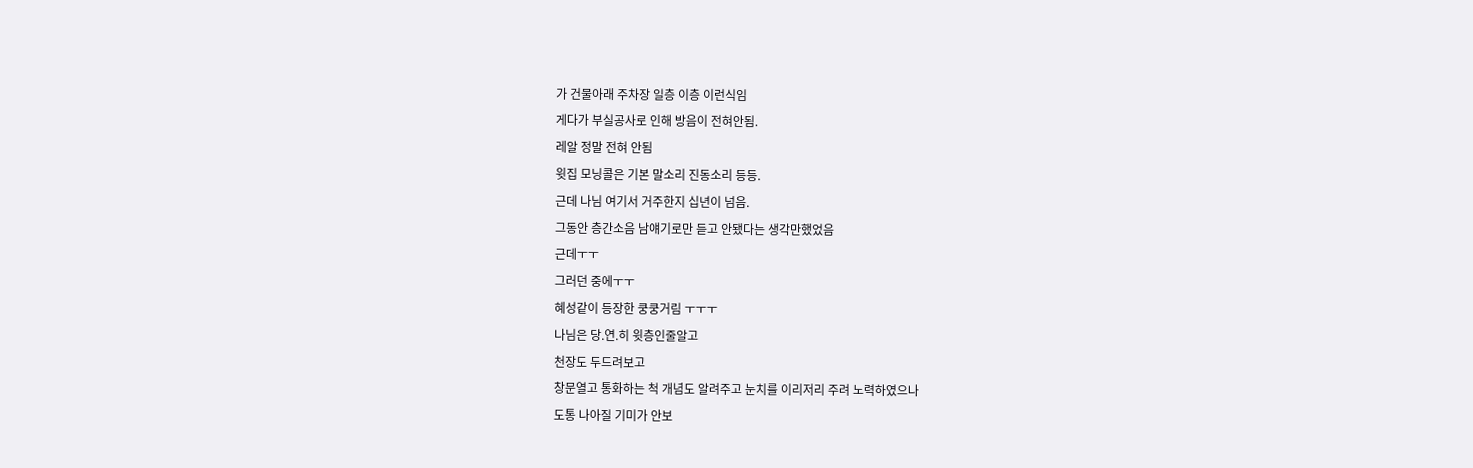가 건물아래 주차장 일층 이층 이런식임
게다가 부실공사로 인해 방음이 전혀안됨.
레알 정말 전혀 안됨
윗집 모닝콜은 기본 말소리 진동소리 등등.
근데 나님 여기서 거주한지 십년이 넘음.
그동안 층간소음 남얘기로만 듣고 안됐다는 생각만했었음
근데ㅜㅜ
그러던 중에ㅜㅜ
혜성같이 등장한 쿵쿵거림 ㅜㅜㅜ
나님은 당.연.히 윗층인줄알고
천장도 두드려보고
창문열고 통화하는 척 개념도 알려주고 눈치를 이리저리 주려 노력하였으나
도통 나아질 기미가 안보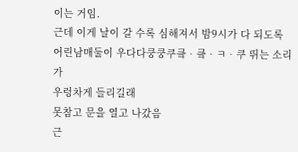이는 거임.
근데 이게 날이 갈 수록 심해져서 밤9시가 다 되도록
어린남매둘이 우다다쿵쿵쿠킄ᆞ킄ᆞㅋᆞ쿠 뛰는 소리가
우렁차게 들리길래
못참고 문을 열고 나갔음
근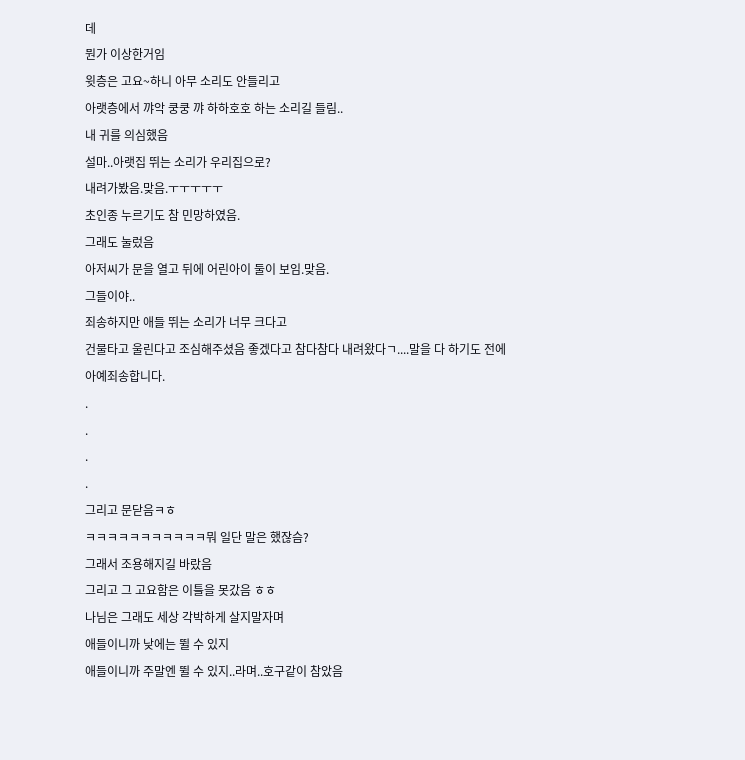데
뭔가 이상한거임
윗층은 고요~하니 아무 소리도 안들리고
아랫층에서 꺄악 쿵쿵 꺄 하하호호 하는 소리길 들림..
내 귀를 의심했음
설마..아랫집 뛰는 소리가 우리집으로?
내려가봤음.맞음.ㅜㅜㅜㅜㅜ
초인종 누르기도 참 민망하였음.
그래도 눌렀음
아저씨가 문을 열고 뒤에 어린아이 둘이 보임.맞음.
그들이야..
죄송하지만 애들 뛰는 소리가 너무 크다고
건물타고 울린다고 조심해주셨음 좋겠다고 참다참다 내려왔다ㄱ....말을 다 하기도 전에
아예죄송합니다.
.
.
.
.
그리고 문닫음ㅋㅎ
ㅋㅋㅋㅋㅋㅋㅋㅋㅋㅋㅋ뭐 일단 말은 했잖슴?
그래서 조용해지길 바랐음
그리고 그 고요함은 이틀을 못갔음 ㅎㅎ
나님은 그래도 세상 각박하게 살지말자며
애들이니까 낮에는 뛸 수 있지
애들이니까 주말엔 뛸 수 있지..라며..호구같이 참았음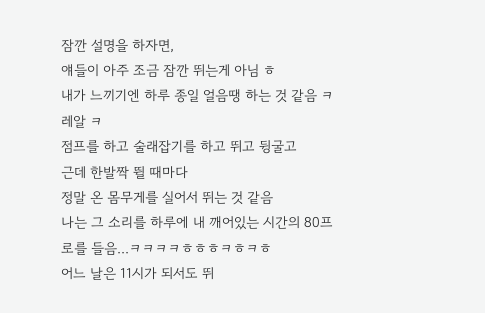잠깐 설명을 하자면,
얘들이 아주 조금 잠깐 뛰는게 아님 ㅎ
내가 느끼기엔 하루 종일 얼음땡 하는 것 같음 ㅋ레알 ㅋ
점프를 하고 술래잡기를 하고 뛰고 뒹굴고
근데 한발짝 뛸 때마다
정말 온 몸무게를 실어서 뛰는 것 같음
나는 그 소리를 하루에 내 깨어있는 시간의 80프로를 들음...ㅋㅋㅋㅋㅎㅎㅎㅋㅎㅋㅎ
어느 날은 11시가 되서도 뛰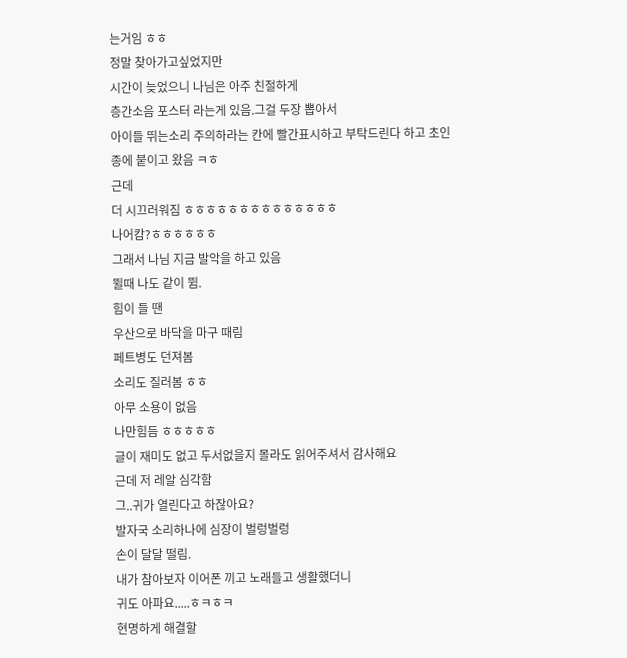는거임 ㅎㅎ
정말 찾아가고싶었지만
시간이 늦었으니 나님은 아주 친절하게
층간소음 포스터 라는게 있음.그걸 두장 뽑아서
아이들 뛰는소리 주의하라는 칸에 빨간표시하고 부탁드린다 하고 초인종에 붙이고 왔음 ㅋㅎ
근데
더 시끄러워짐 ㅎㅎㅎㅎㅎㅎㅎㅎㅎㅎㅎㅎㅎㅎ
나어캄?ㅎㅎㅎㅎㅎㅎ
그래서 나님 지금 발악을 하고 있음
뛸때 나도 같이 뜀.
힘이 들 땐
우산으로 바닥을 마구 때림
페트병도 던져봄
소리도 질러봄 ㅎㅎ
아무 소용이 없음
나만힘듬 ㅎㅎㅎㅎㅎ
글이 재미도 없고 두서없을지 몰라도 읽어주셔서 감사해요
근데 저 레알 심각함
그..귀가 열린다고 하잖아요?
발자국 소리하나에 심장이 벌렁벌렁
손이 달달 떨림.
내가 참아보자 이어폰 끼고 노래들고 생활했더니
귀도 아파요.....ㅎㅋㅎㅋ
현명하게 해결할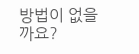방법이 없을까요?